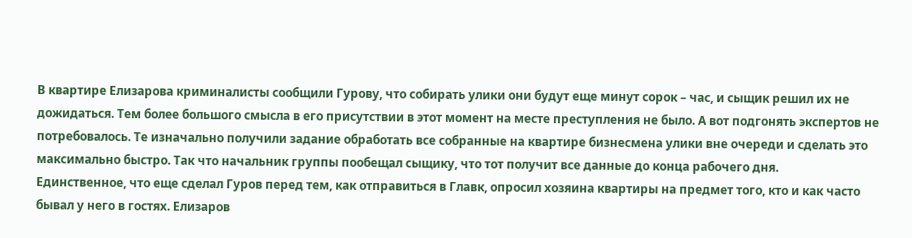В квартире Елизарова криминалисты сообщили Гурову, что собирать улики они будут еще минут сорок – час, и сыщик решил их не дожидаться. Тем более большого смысла в его присутствии в этот момент на месте преступления не было. А вот подгонять экспертов не потребовалось. Те изначально получили задание обработать все собранные на квартире бизнесмена улики вне очереди и сделать это максимально быстро. Так что начальник группы пообещал сыщику, что тот получит все данные до конца рабочего дня.
Единственное, что еще сделал Гуров перед тем, как отправиться в Главк, опросил хозяина квартиры на предмет того, кто и как часто бывал у него в гостях. Елизаров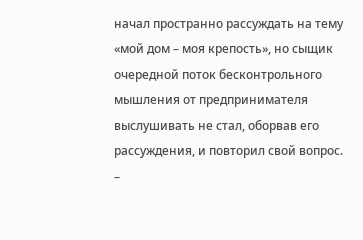начал пространно рассуждать на тему «мой дом – моя крепость», но сыщик очередной поток бесконтрольного мышления от предпринимателя выслушивать не стал, оборвав его рассуждения, и повторил свой вопрос.
–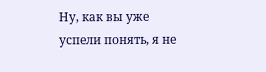Ну, как вы уже успели понять, я не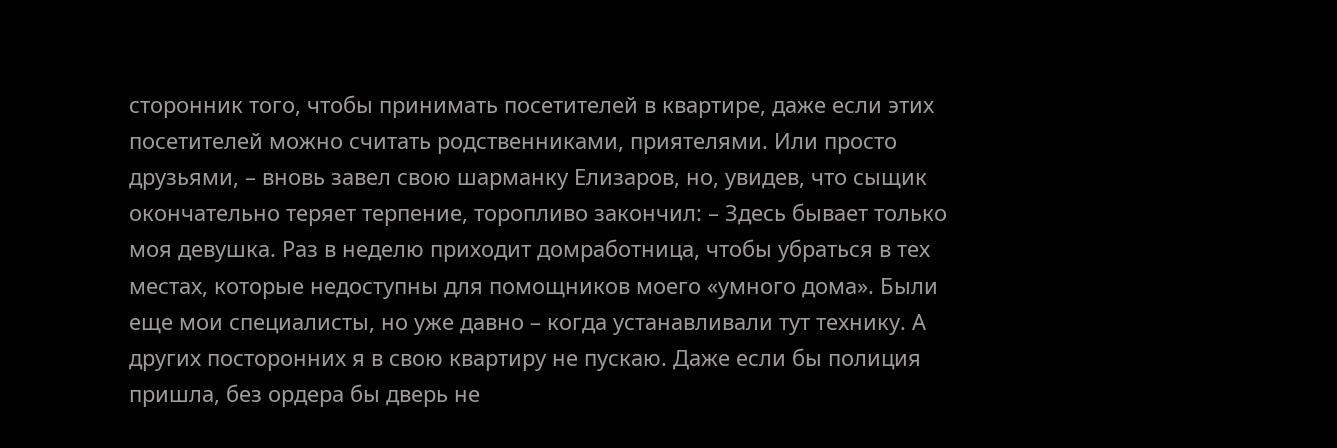сторонник того, чтобы принимать посетителей в квартире, даже если этих посетителей можно считать родственниками, приятелями. Или просто друзьями, – вновь завел свою шарманку Елизаров, но, увидев, что сыщик окончательно теряет терпение, торопливо закончил: – Здесь бывает только моя девушка. Раз в неделю приходит домработница, чтобы убраться в тех местах, которые недоступны для помощников моего «умного дома». Были еще мои специалисты, но уже давно – когда устанавливали тут технику. А других посторонних я в свою квартиру не пускаю. Даже если бы полиция пришла, без ордера бы дверь не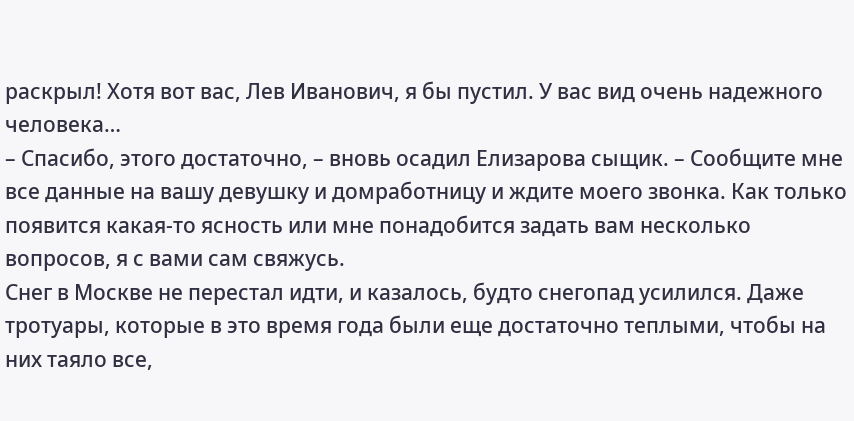раскрыл! Хотя вот вас, Лев Иванович, я бы пустил. У вас вид очень надежного человека…
– Спасибо, этого достаточно, – вновь осадил Елизарова сыщик. – Сообщите мне все данные на вашу девушку и домработницу и ждите моего звонка. Как только появится какая-то ясность или мне понадобится задать вам несколько вопросов, я с вами сам свяжусь.
Снег в Москве не перестал идти, и казалось, будто снегопад усилился. Даже тротуары, которые в это время года были еще достаточно теплыми, чтобы на них таяло все,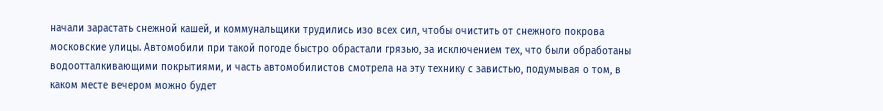начали зарастать снежной кашей, и коммунальщики трудились изо всех сил, чтобы очистить от снежного покрова московские улицы. Автомобили при такой погоде быстро обрастали грязью, за исключением тех, что были обработаны водоотталкивающими покрытиями, и часть автомобилистов смотрела на эту технику с завистью, подумывая о том, в каком месте вечером можно будет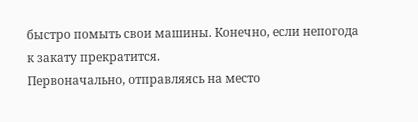быстро помыть свои машины. Конечно, если непогода к закату прекратится.
Первоначально, отправляясь на место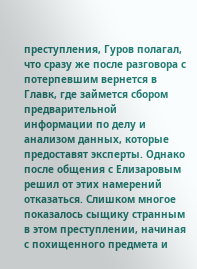преступления, Гуров полагал, что сразу же после разговора с потерпевшим вернется в Главк, где займется сбором предварительной информации по делу и анализом данных, которые предоставят эксперты. Однако после общения с Елизаровым решил от этих намерений отказаться. Слишком многое показалось сыщику странным в этом преступлении, начиная с похищенного предмета и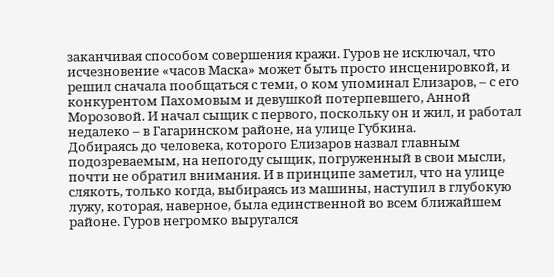заканчивая способом совершения кражи. Гуров не исключал, что исчезновение «часов Маска» может быть просто инсценировкой, и решил сначала пообщаться с теми, о ком упоминал Елизаров, – с его конкурентом Пахомовым и девушкой потерпевшего, Анной Морозовой. И начал сыщик с первого, поскольку он и жил, и работал недалеко – в Гагаринском районе, на улице Губкина.
Добираясь до человека, которого Елизаров назвал главным подозреваемым, на непогоду сыщик, погруженный в свои мысли, почти не обратил внимания. И в принципе заметил, что на улице слякоть, только когда, выбираясь из машины, наступил в глубокую лужу, которая, наверное, была единственной во всем ближайшем районе. Гуров негромко выругался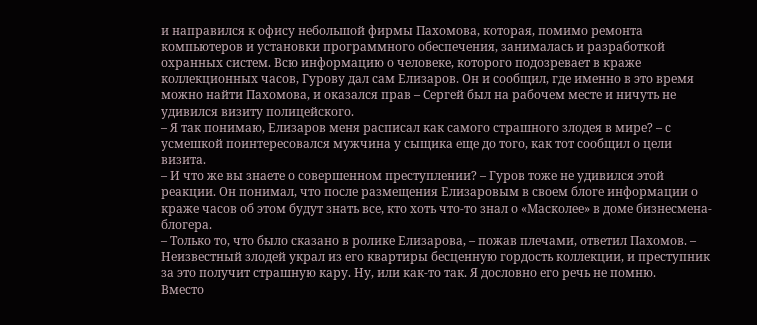и направился к офису небольшой фирмы Пахомова, которая, помимо ремонта компьютеров и установки программного обеспечения, занималась и разработкой охранных систем. Всю информацию о человеке, которого подозревает в краже коллекционных часов, Гурову дал сам Елизаров. Он и сообщил, где именно в это время можно найти Пахомова, и оказался прав – Сергей был на рабочем месте и ничуть не удивился визиту полицейского.
– Я так понимаю, Елизаров меня расписал как самого страшного злодея в мире? – с усмешкой поинтересовался мужчина у сыщика еще до того, как тот сообщил о цели визита.
– И что же вы знаете о совершенном преступлении? – Гуров тоже не удивился этой реакции. Он понимал, что после размещения Елизаровым в своем блоге информации о краже часов об этом будут знать все, кто хоть что-то знал о «Масколее» в доме бизнесмена-блогера.
– Только то, что было сказано в ролике Елизарова, – пожав плечами, ответил Пахомов. – Неизвестный злодей украл из его квартиры бесценную гордость коллекции, и преступник за это получит страшную кару. Ну, или как-то так. Я дословно его речь не помню.
Вместо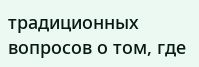традиционных вопросов о том, где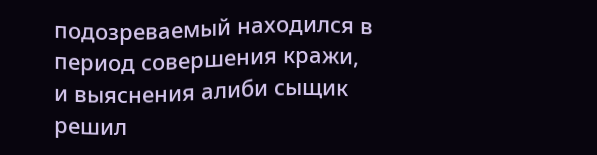подозреваемый находился в период совершения кражи, и выяснения алиби сыщик решил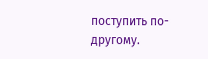поступить по-другому.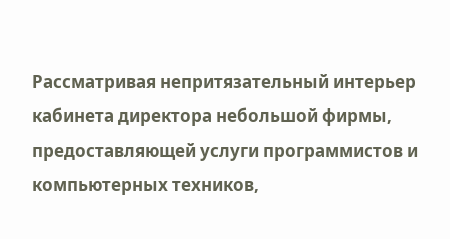Рассматривая непритязательный интерьер кабинета директора небольшой фирмы, предоставляющей услуги программистов и компьютерных техников,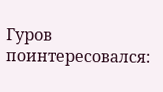Гуров поинтересовался: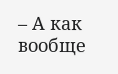– А как вообще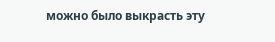можно было выкрасть эту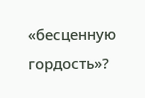«бесценную гордость»?